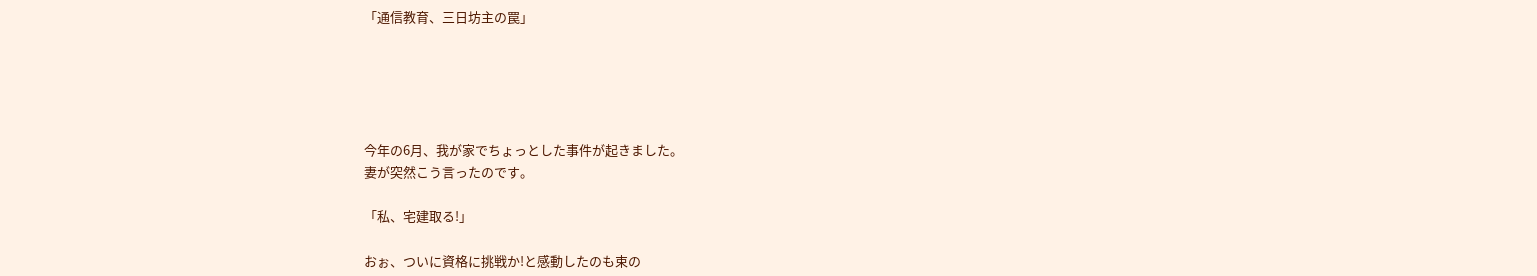「通信教育、三日坊主の罠」





今年の6月、我が家でちょっとした事件が起きました。
妻が突然こう言ったのです。

「私、宅建取る!」

おぉ、ついに資格に挑戦か!と感動したのも束の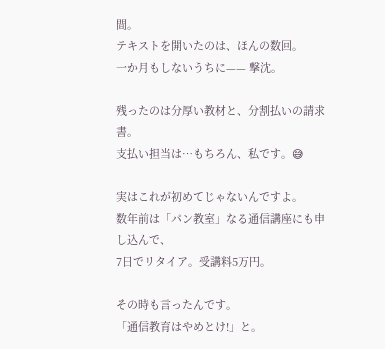間。
テキストを開いたのは、ほんの数回。
一か月もしないうちに—— 撃沈。

残ったのは分厚い教材と、分割払いの請求書。
支払い担当は…もちろん、私です。😅

実はこれが初めてじゃないんですよ。
数年前は「パン教室」なる通信講座にも申し込んで、
7日でリタイア。受講料5万円。

その時も言ったんです。
「通信教育はやめとけ!」と。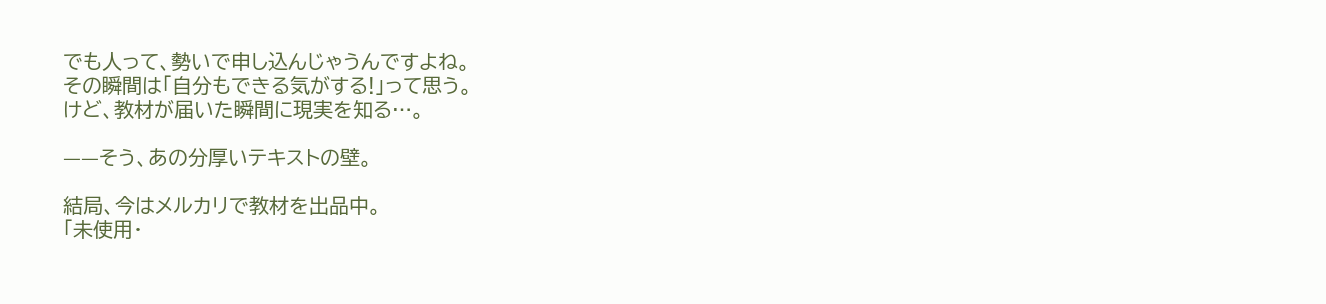でも人って、勢いで申し込んじゃうんですよね。
その瞬間は「自分もできる気がする!」って思う。
けど、教材が届いた瞬間に現実を知る…。

——そう、あの分厚いテキストの壁。

結局、今はメルカリで教材を出品中。
「未使用・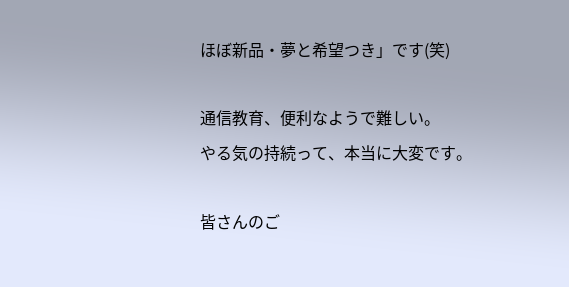ほぼ新品・夢と希望つき」です(笑)

通信教育、便利なようで難しい。
やる気の持続って、本当に大変です。

皆さんのご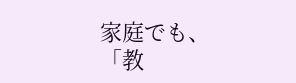家庭でも、
「教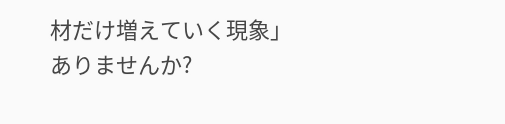材だけ増えていく現象」ありませんか?